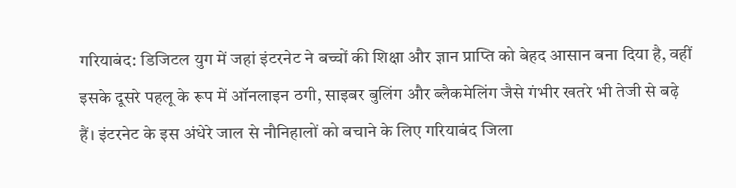गरियाबंद: डिजिटल युग में जहां इंटरनेट ने बच्चों की शिक्षा और ज्ञान प्राप्ति को बेहद आसान बना दिया है, वहीं इसके दूसरे पहलू के रूप में ऑनलाइन ठगी, साइबर बुलिंग और ब्लैकमेलिंग जैसे गंभीर खतरे भी तेजी से बढ़े हैं। इंटरनेट के इस अंधेरे जाल से नौनिहालों को बचाने के लिए गरियाबंद जिला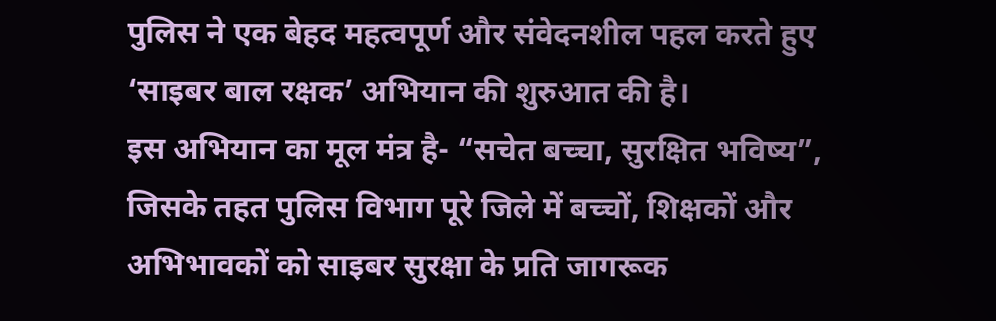पुलिस ने एक बेहद महत्वपूर्ण और संवेदनशील पहल करते हुए ‘साइबर बाल रक्षक’ अभियान की शुरुआत की है।
इस अभियान का मूल मंत्र है- “सचेत बच्चा, सुरक्षित भविष्य”, जिसके तहत पुलिस विभाग पूरे जिले में बच्चों, शिक्षकों और अभिभावकों को साइबर सुरक्षा के प्रति जागरूक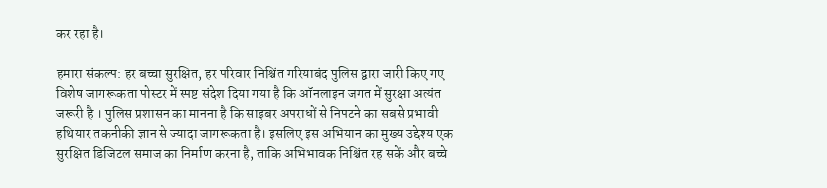कर रहा है।

हमारा संकल्प: हर बच्चा सुरक्षित, हर परिवार निश्चिंत गरियाबंद पुलिस द्वारा जारी किए गए विशेष जागरूकता पोस्टर में स्पष्ट संदेश दिया गया है कि ऑनलाइन जगत में सुरक्षा अत्यंत जरूरी है । पुलिस प्रशासन का मानना है कि साइबर अपराधों से निपटने का सबसे प्रभावी हथियार तकनीकी ज्ञान से ज्यादा जागरूकता है। इसलिए इस अभियान का मुख्य उद्देश्य एक सुरक्षित डिजिटल समाज का निर्माण करना है, ताकि अभिभावक निश्चिंत रह सकें और बच्चे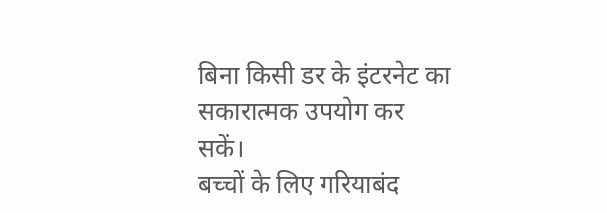बिना किसी डर के इंटरनेट का सकारात्मक उपयोग कर सकें।
बच्चों के लिए गरियाबंद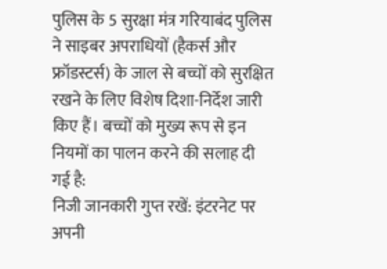पुलिस के 5 सुरक्षा मंत्र गरियाबंद पुलिस ने साइबर अपराधियों (हैकर्स और फ्रॉडस्टर्स) के जाल से बच्चों को सुरक्षित रखने के लिए विशेष दिशा-निर्देश जारी किए हैं। बच्चों को मुख्य रूप से इन नियमों का पालन करने की सलाह दी गई है:
निजी जानकारी गुप्त रखें: इंटरनेट पर अपनी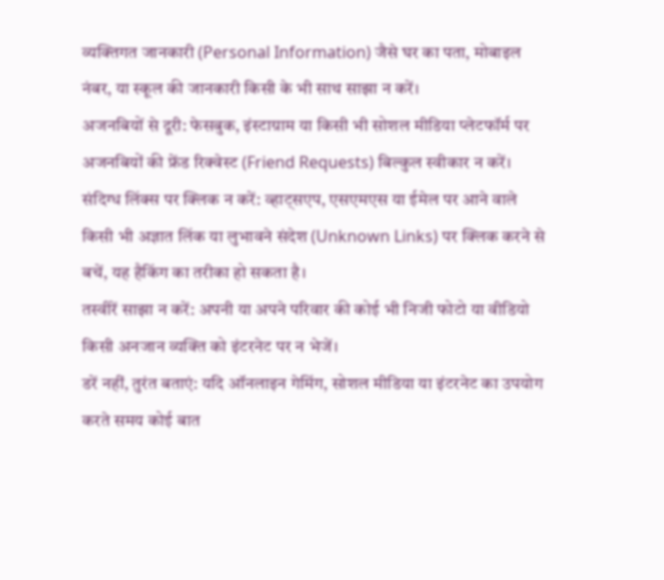व्यक्तिगत जानकारी (Personal Information) जैसे घर का पता, मोबाइल नंबर, या स्कूल की जानकारी किसी के भी साथ साझा न करें।
अजनबियों से दूरी: फेसबुक, इंस्टाग्राम या किसी भी सोशल मीडिया प्लेटफॉर्म पर अजनबियों की फ्रेंड रिक्वेस्ट (Friend Requests) बिल्कुल स्वीकार न करें।
संदिग्ध लिंक्स पर क्लिक न करें: व्हाट्सएप, एसएमएस या ईमेल पर आने वाले किसी भी अज्ञात लिंक या लुभावने संदेश (Unknown Links) पर क्लिक करने से बचें, यह हैकिंग का तरीका हो सकता है।
तस्वीरें साझा न करें: अपनी या अपने परिवार की कोई भी निजी फोटो या वीडियो किसी अनजान व्यक्ति को इंटरनेट पर न भेजें।
डरें नहीं, तुरंत बताएं: यदि ऑनलाइन गेमिंग, सोशल मीडिया या इंटरनेट का उपयोग करते समय कोई बात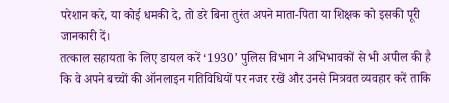परेशान करे, या कोई धमकी दे, तो डरे बिना तुरंत अपने माता-पिता या शिक्षक को इसकी पूरी जानकारी दें।
तत्काल सहायता के लिए डायल करें ‘1930’ पुलिस विभाग ने अभिभावकों से भी अपील की है कि वे अपने बच्चों की ऑनलाइन गतिविधियों पर नजर रखें और उनसे मित्रवत व्यवहार करें ताकि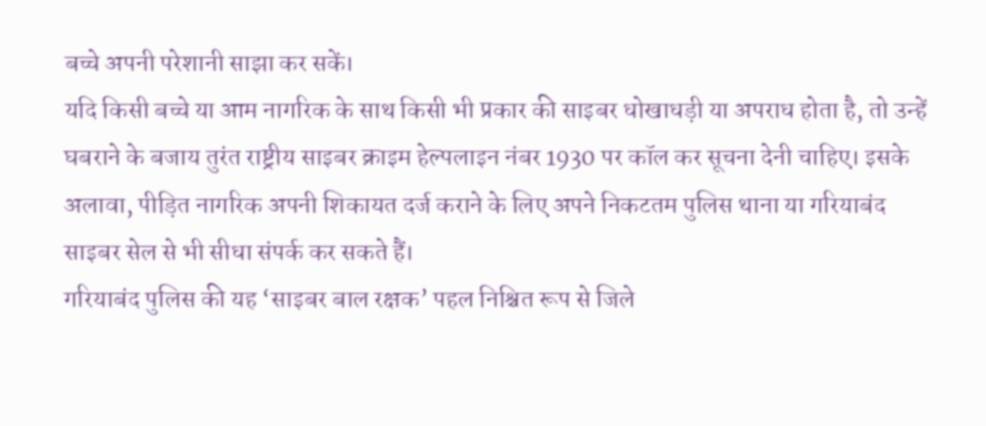बच्चे अपनी परेशानी साझा कर सकें।
यदि किसी बच्चे या आम नागरिक के साथ किसी भी प्रकार की साइबर धोखाधड़ी या अपराध होता है, तो उन्हें घबराने के बजाय तुरंत राष्ट्रीय साइबर क्राइम हेल्पलाइन नंबर 1930 पर कॉल कर सूचना देनी चाहिए। इसके अलावा, पीड़ित नागरिक अपनी शिकायत दर्ज कराने के लिए अपने निकटतम पुलिस थाना या गरियाबंद साइबर सेल से भी सीधा संपर्क कर सकते हैं।
गरियाबंद पुलिस की यह ‘साइबर बाल रक्षक’ पहल निश्चित रूप से जिले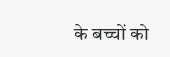के बच्चों को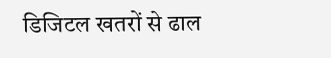डिजिटल खतरों से ढाल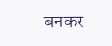बनकर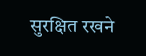सुरक्षित रखने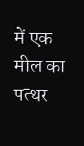में एक मील का पत्थर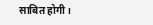साबित होगी।